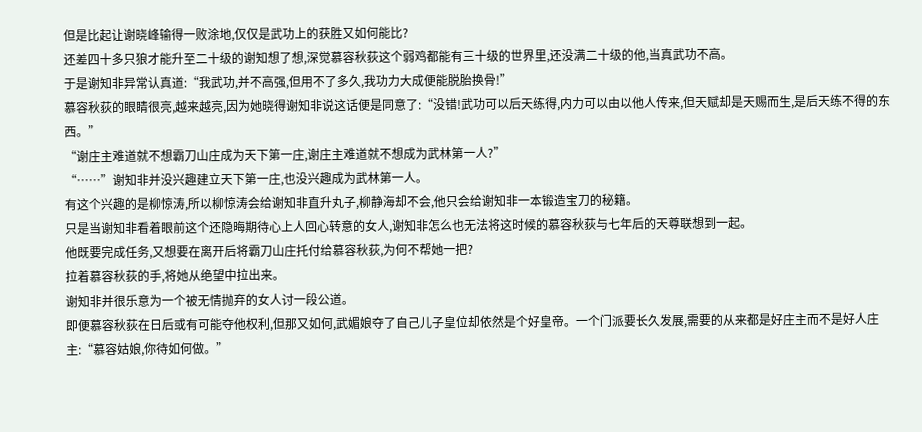但是比起让谢晓峰输得一败涂地,仅仅是武功上的获胜又如何能比?
还差四十多只狼才能升至二十级的谢知想了想,深觉慕容秋荻这个弱鸡都能有三十级的世界里,还没满二十级的他,当真武功不高。
于是谢知非异常认真道:“我武功,并不高强,但用不了多久,我功力大成便能脱胎换骨!”
慕容秋荻的眼睛很亮,越来越亮,因为她晓得谢知非说这话便是同意了:“没错!武功可以后天练得,内力可以由以他人传来,但天赋却是天赐而生,是后天练不得的东西。”
“谢庄主难道就不想霸刀山庄成为天下第一庄,谢庄主难道就不想成为武林第一人?”
“……”谢知非并没兴趣建立天下第一庄,也没兴趣成为武林第一人。
有这个兴趣的是柳惊涛,所以柳惊涛会给谢知非直升丸子,柳静海却不会,他只会给谢知非一本锻造宝刀的秘籍。
只是当谢知非看着眼前这个还隐晦期待心上人回心转意的女人,谢知非怎么也无法将这时候的慕容秋荻与七年后的天尊联想到一起。
他既要完成任务,又想要在离开后将霸刀山庄托付给慕容秋荻,为何不帮她一把?
拉着慕容秋荻的手,将她从绝望中拉出来。
谢知非并很乐意为一个被无情抛弃的女人讨一段公道。
即便慕容秋荻在日后或有可能夺他权利,但那又如何,武媚娘夺了自己儿子皇位却依然是个好皇帝。一个门派要长久发展,需要的从来都是好庄主而不是好人庄主:“慕容姑娘,你待如何做。”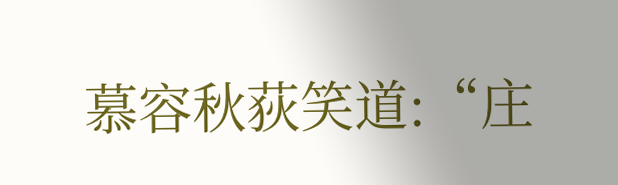慕容秋荻笑道:“庄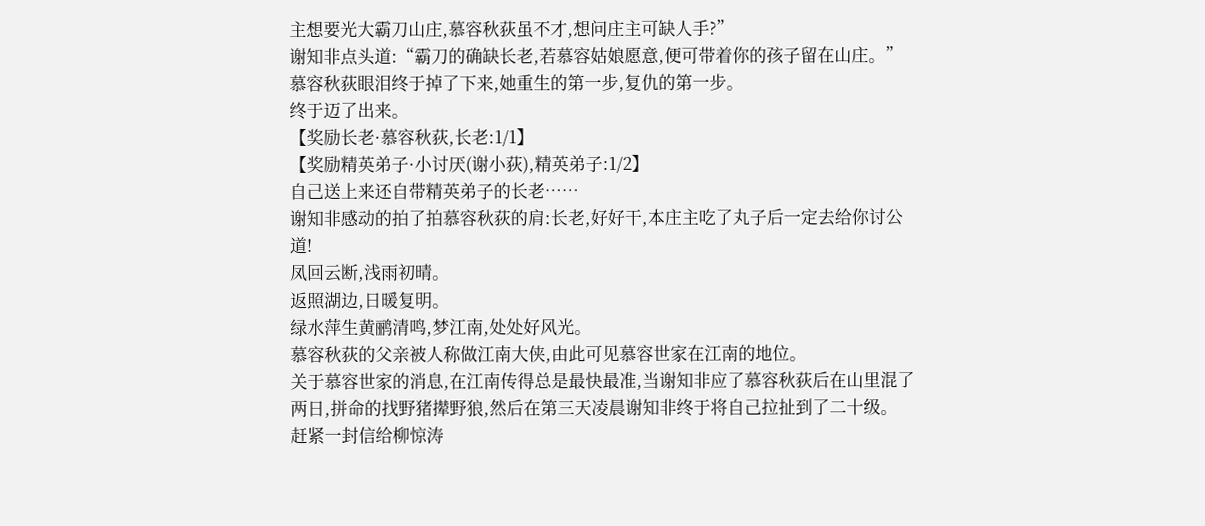主想要光大霸刀山庄,慕容秋荻虽不才,想问庄主可缺人手?”
谢知非点头道:“霸刀的确缺长老,若慕容姑娘愿意,便可带着你的孩子留在山庄。”
慕容秋荻眼泪终于掉了下来,她重生的第一步,复仇的第一步。
终于迈了出来。
【奖励长老·慕容秋荻,长老:1/1】
【奖励精英弟子·小讨厌(谢小荻),精英弟子:1/2】
自己送上来还自带精英弟子的长老……
谢知非感动的拍了拍慕容秋荻的肩:长老,好好干,本庄主吃了丸子后一定去给你讨公道!
凤回云断,浅雨初晴。
返照湖边,日暖复明。
绿水萍生黄鹂清鸣,梦江南,处处好风光。
慕容秋荻的父亲被人称做江南大侠,由此可见慕容世家在江南的地位。
关于慕容世家的消息,在江南传得总是最快最准,当谢知非应了慕容秋荻后在山里混了两日,拼命的找野猪撵野狼,然后在第三天凌晨谢知非终于将自己拉扯到了二十级。
赶紧一封信给柳惊涛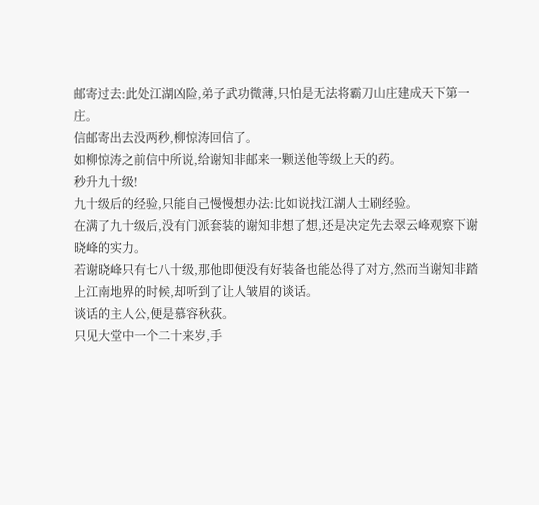邮寄过去:此处江湖凶险,弟子武功微薄,只怕是无法将霸刀山庄建成天下第一庄。
信邮寄出去没两秒,柳惊涛回信了。
如柳惊涛之前信中所说,给谢知非邮来一颗送他等级上天的药。
秒升九十级!
九十级后的经验,只能自己慢慢想办法:比如说找江湖人士刷经验。
在满了九十级后,没有门派套装的谢知非想了想,还是决定先去翠云峰观察下谢晓峰的实力。
若谢晓峰只有七八十级,那他即便没有好装备也能怂得了对方,然而当谢知非踏上江南地界的时候,却听到了让人皱眉的谈话。
谈话的主人公,便是慕容秋荻。
只见大堂中一个二十来岁,手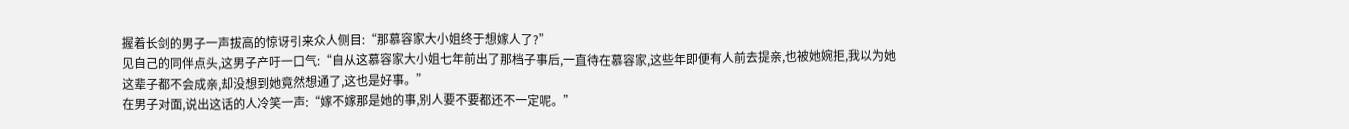握着长剑的男子一声拔高的惊讶引来众人侧目:“那慕容家大小姐终于想嫁人了?”
见自己的同伴点头,这男子产吁一口气:“自从这慕容家大小姐七年前出了那档子事后,一直待在慕容家,这些年即便有人前去提亲,也被她婉拒,我以为她这辈子都不会成亲,却没想到她竟然想通了,这也是好事。”
在男子对面,说出这话的人冷笑一声:“嫁不嫁那是她的事,别人要不要都还不一定呢。”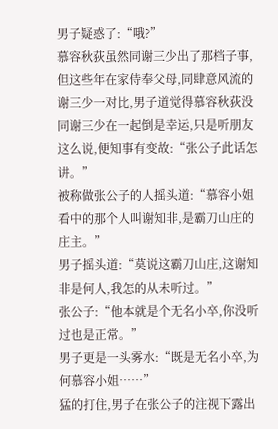男子疑惑了:“哦?”
慕容秋荻虽然同谢三少出了那档子事,但这些年在家侍奉父母,同肆意风流的谢三少一对比,男子道觉得慕容秋荻没同谢三少在一起倒是幸运,只是听朋友这么说,便知事有变故:“张公子此话怎讲。”
被称做张公子的人摇头道:“慕容小姐看中的那个人叫谢知非,是霸刀山庄的庄主。”
男子摇头道:“莫说这霸刀山庄,这谢知非是何人,我怎的从未听过。”
张公子:“他本就是个无名小卒,你没听过也是正常。”
男子更是一头雾水:“既是无名小卒,为何慕容小姐……”
猛的打住,男子在张公子的注视下露出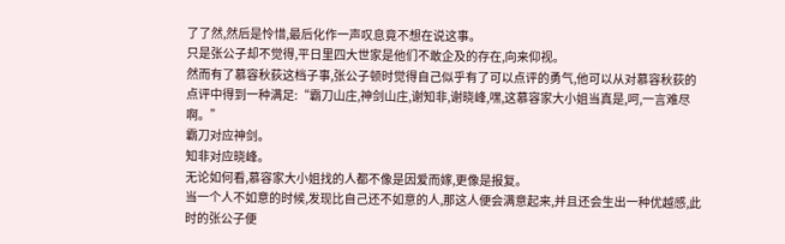了了然,然后是怜惜,最后化作一声叹息竟不想在说这事。
只是张公子却不觉得,平日里四大世家是他们不敢企及的存在,向来仰视。
然而有了慕容秋荻这档子事,张公子顿时觉得自己似乎有了可以点评的勇气,他可以从对慕容秋荻的点评中得到一种满足:“霸刀山庄,神剑山庄,谢知非,谢晓峰,嘿,这慕容家大小姐当真是,呵,一言难尽啊。”
霸刀对应神剑。
知非对应晓峰。
无论如何看,慕容家大小姐找的人都不像是因爱而嫁,更像是报复。
当一个人不如意的时候,发现比自己还不如意的人,那这人便会满意起来,并且还会生出一种优越感,此时的张公子便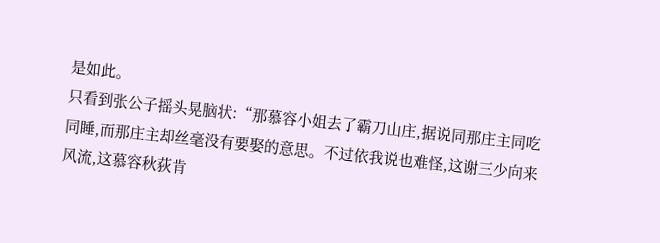是如此。
只看到张公子摇头晃脑状:“那慕容小姐去了霸刀山庄,据说同那庄主同吃同睡,而那庄主却丝毫没有要娶的意思。不过依我说也难怪,这谢三少向来风流,这慕容秋荻肯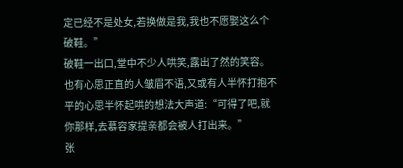定已经不是处女,若换做是我,我也不愿娶这么个破鞋。”
破鞋一出口,堂中不少人哄笑,露出了然的笑容。
也有心思正直的人皱眉不语,又或有人半怀打抱不平的心思半怀起哄的想法大声道:“可得了吧,就你那样,去慕容家提亲都会被人打出来。”
张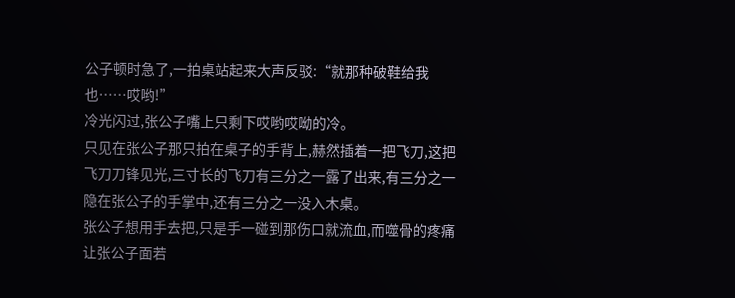公子顿时急了,一拍桌站起来大声反驳:“就那种破鞋给我也……哎哟!”
冷光闪过,张公子嘴上只剩下哎哟哎呦的冷。
只见在张公子那只拍在桌子的手背上,赫然插着一把飞刀,这把飞刀刀锋见光,三寸长的飞刀有三分之一露了出来,有三分之一隐在张公子的手掌中,还有三分之一没入木桌。
张公子想用手去把,只是手一碰到那伤口就流血,而噬骨的疼痛让张公子面若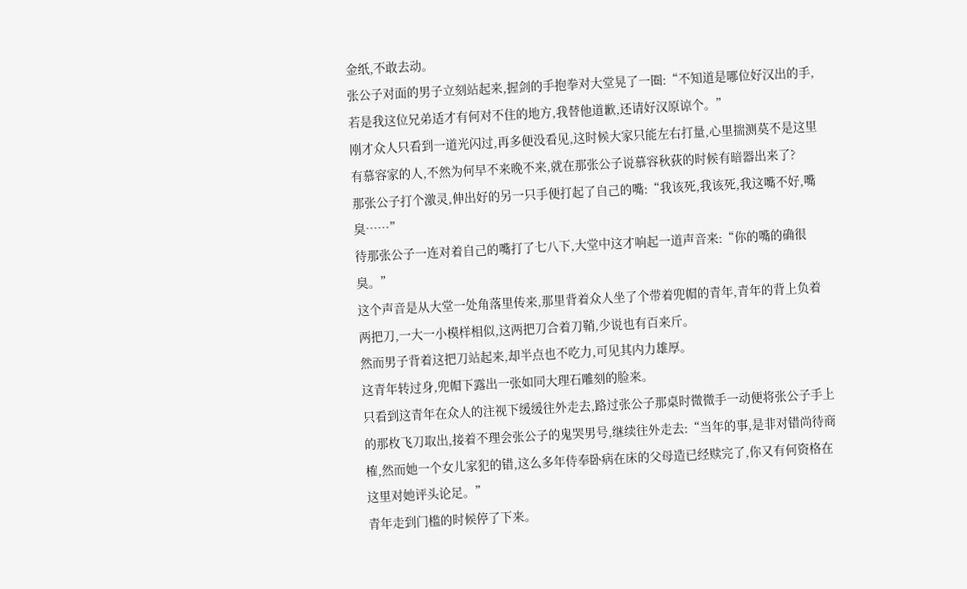金纸,不敢去动。
张公子对面的男子立刻站起来,握剑的手抱拳对大堂晃了一圈:“不知道是哪位好汉出的手,若是我这位兄弟适才有何对不住的地方,我替他道歉,还请好汉原谅个。”
刚才众人只看到一道光闪过,再多便没看见,这时候大家只能左右打量,心里揣测莫不是这里有慕容家的人,不然为何早不来晚不来,就在那张公子说慕容秋荻的时候有暗器出来了?
那张公子打个激灵,伸出好的另一只手便打起了自己的嘴:“我该死,我该死,我这嘴不好,嘴臭……”
待那张公子一连对着自己的嘴打了七八下,大堂中这才响起一道声音来:“你的嘴的确很臭。”
这个声音是从大堂一处角落里传来,那里背着众人坐了个带着兜帽的青年,青年的背上负着两把刀,一大一小模样相似,这两把刀合着刀鞘,少说也有百来斤。
然而男子背着这把刀站起来,却半点也不吃力,可见其内力雄厚。
这青年转过身,兜帽下露出一张如同大理石雕刻的脸来。
只看到这青年在众人的注视下缓缓往外走去,路过张公子那桌时微微手一动便将张公子手上的那枚飞刀取出,接着不理会张公子的鬼哭男号,继续往外走去:“当年的事,是非对错尚待商榷,然而她一个女儿家犯的错,这么多年侍奉卧病在床的父母造已经赎完了,你又有何资格在这里对她评头论足。”
青年走到门槛的时候停了下来。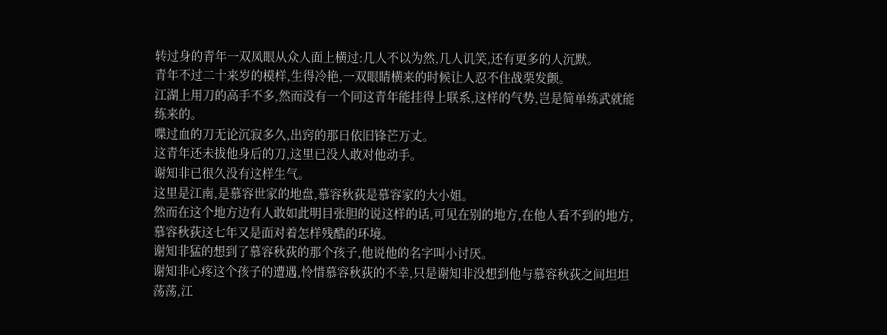转过身的青年一双凤眼从众人面上横过:几人不以为然,几人讥笑,还有更多的人沉默。
青年不过二十来岁的模样,生得冷艳,一双眼睛横来的时候让人忍不住战栗发颤。
江湖上用刀的高手不多,然而没有一个同这青年能挂得上联系,这样的气势,岂是简单练武就能练来的。
喋过血的刀无论沉寂多久,出窍的那日依旧锋芒万丈。
这青年还未拔他身后的刀,这里已没人敢对他动手。
谢知非已很久没有这样生气。
这里是江南,是慕容世家的地盘,慕容秋荻是慕容家的大小姐。
然而在这个地方边有人敢如此明目张胆的说这样的话,可见在别的地方,在他人看不到的地方,慕容秋荻这七年又是面对着怎样残酷的环境。
谢知非猛的想到了慕容秋荻的那个孩子,他说他的名字叫小讨厌。
谢知非心疼这个孩子的遭遇,怜惜慕容秋荻的不幸,只是谢知非没想到他与慕容秋荻之间坦坦荡荡,江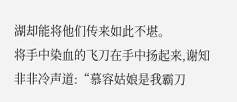湖却能将他们传来如此不堪。
将手中染血的飞刀在手中扬起来,谢知非非冷声道:“慕容姑娘是我霸刀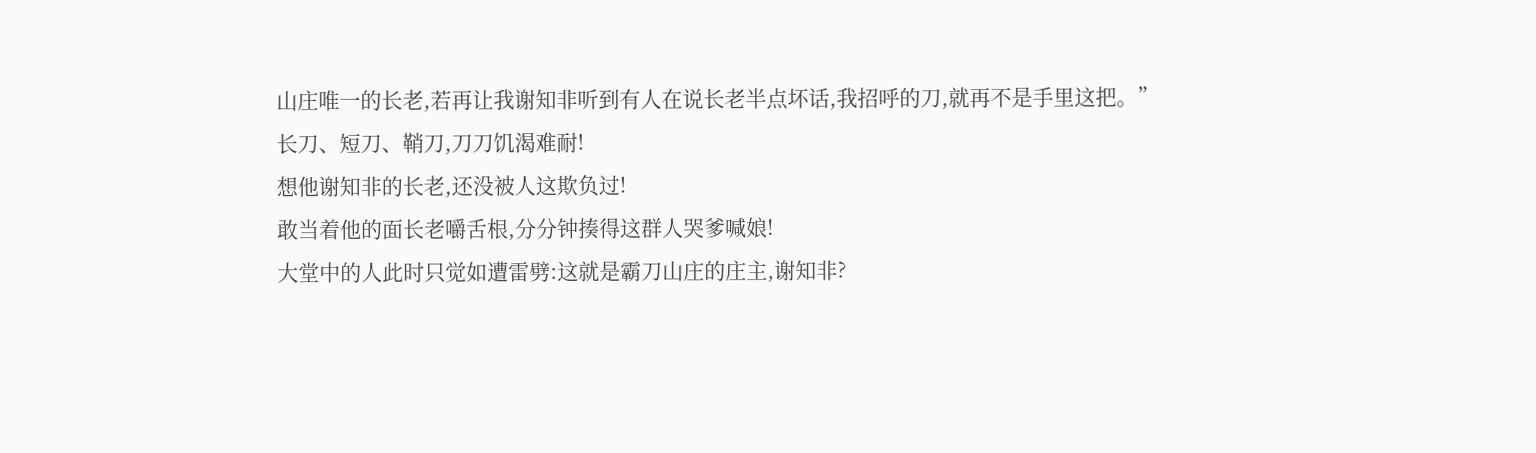山庄唯一的长老,若再让我谢知非听到有人在说长老半点坏话,我招呼的刀,就再不是手里这把。”
长刀、短刀、鞘刀,刀刀饥渴难耐!
想他谢知非的长老,还没被人这欺负过!
敢当着他的面长老嚼舌根,分分钟揍得这群人哭爹喊娘!
大堂中的人此时只觉如遭雷劈:这就是霸刀山庄的庄主,谢知非?